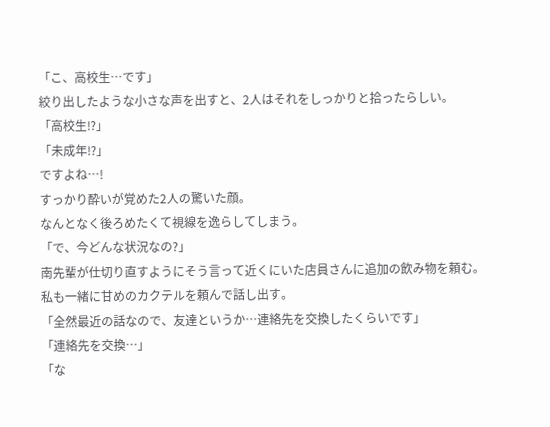「こ、高校生…です」
絞り出したような小さな声を出すと、2人はそれをしっかりと拾ったらしい。
「高校生⁉」
「未成年⁉」
ですよね…!
すっかり酔いが覚めた2人の驚いた顔。
なんとなく後ろめたくて視線を逸らしてしまう。
「で、今どんな状況なの?」
南先輩が仕切り直すようにそう言って近くにいた店員さんに追加の飲み物を頼む。
私も一緒に甘めのカクテルを頼んで話し出す。
「全然最近の話なので、友達というか…連絡先を交換したくらいです」
「連絡先を交換…」
「な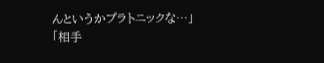んというかプラトニックな…」
「相手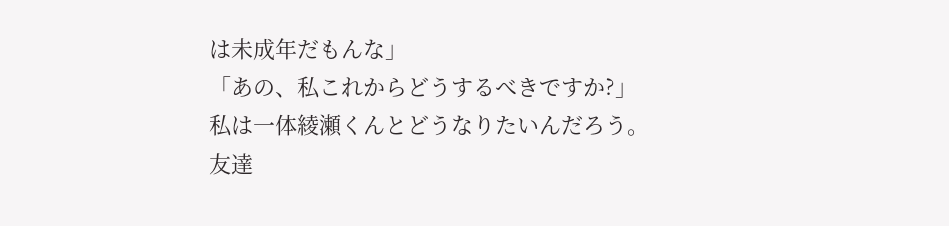は未成年だもんな」
「あの、私これからどうするべきですか?」
私は一体綾瀬くんとどうなりたいんだろう。
友達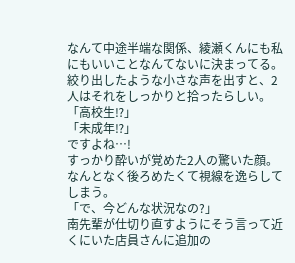なんて中途半端な関係、綾瀬くんにも私にもいいことなんてないに決まってる。
絞り出したような小さな声を出すと、2人はそれをしっかりと拾ったらしい。
「高校生⁉」
「未成年⁉」
ですよね…!
すっかり酔いが覚めた2人の驚いた顔。
なんとなく後ろめたくて視線を逸らしてしまう。
「で、今どんな状況なの?」
南先輩が仕切り直すようにそう言って近くにいた店員さんに追加の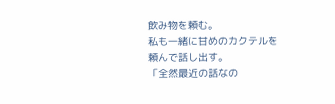飲み物を頼む。
私も一緒に甘めのカクテルを頼んで話し出す。
「全然最近の話なの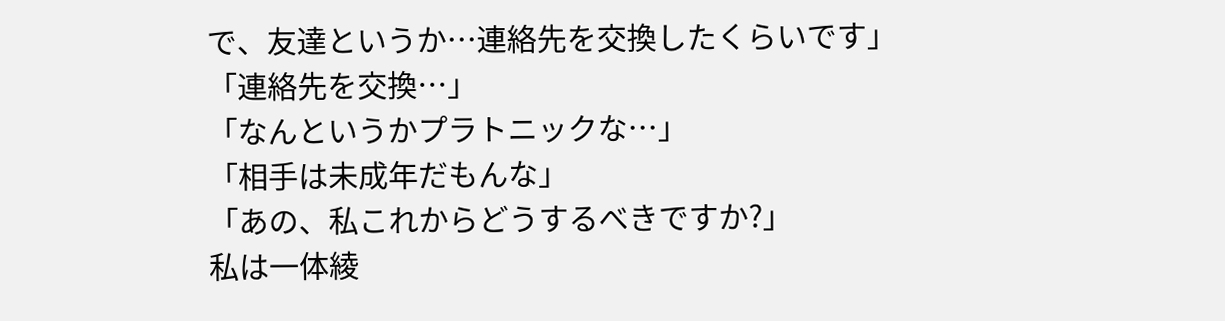で、友達というか…連絡先を交換したくらいです」
「連絡先を交換…」
「なんというかプラトニックな…」
「相手は未成年だもんな」
「あの、私これからどうするべきですか?」
私は一体綾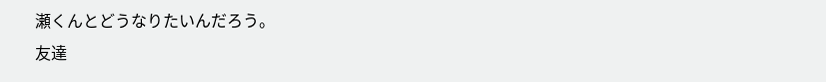瀬くんとどうなりたいんだろう。
友達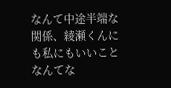なんて中途半端な関係、綾瀬くんにも私にもいいことなんてな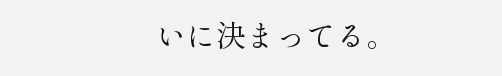いに決まってる。